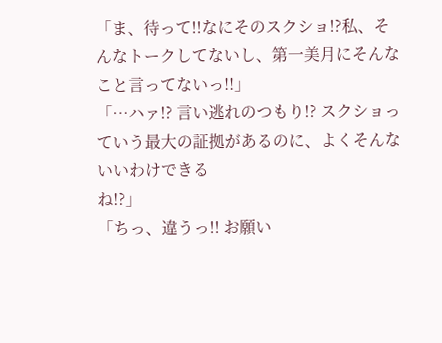「ま、待って!!なにそのスクショ!?私、そんなトークしてないし、第一美月にそんなこと言ってないっ!!」
「…ハァ!? 言い逃れのつもり!? スクショっていう最大の証拠があるのに、よくそんないいわけできる
ね!?」
「ちっ、違うっ!! お願い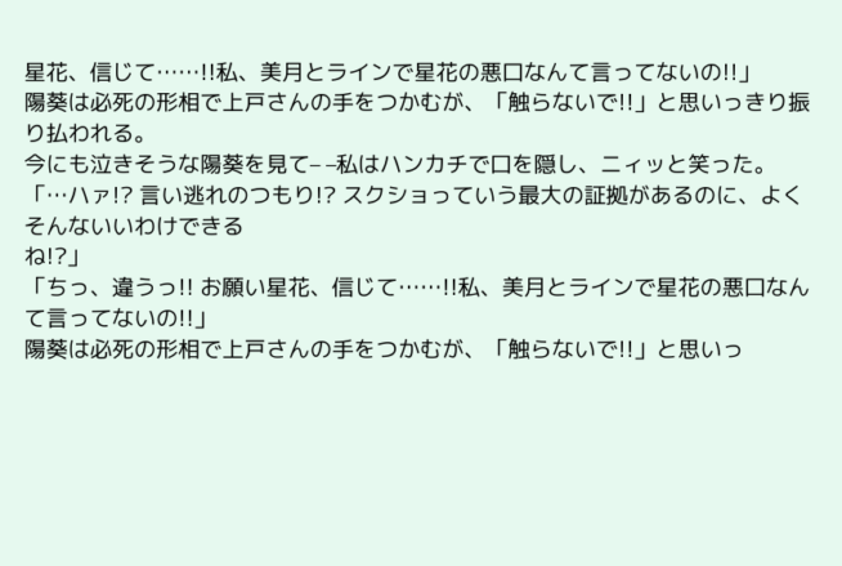星花、信じて……!!私、美月とラインで星花の悪口なんて言ってないの!!」
陽葵は必死の形相で上戸さんの手をつかむが、「触らないで!!」と思いっきり振り払われる。
今にも泣きそうな陽葵を見て– –私はハンカチで口を隠し、ニィッと笑った。
「…ハァ!? 言い逃れのつもり!? スクショっていう最大の証拠があるのに、よくそんないいわけできる
ね!?」
「ちっ、違うっ!! お願い星花、信じて……!!私、美月とラインで星花の悪口なんて言ってないの!!」
陽葵は必死の形相で上戸さんの手をつかむが、「触らないで!!」と思いっ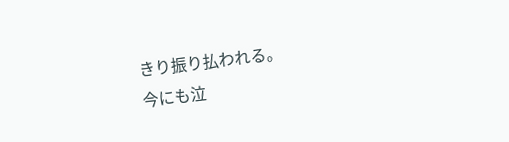きり振り払われる。
今にも泣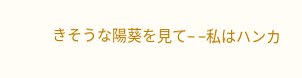きそうな陽葵を見て– –私はハンカ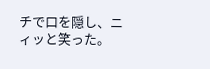チで口を隠し、ニィッと笑った。